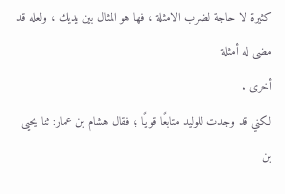كثيرة لا حاجة لضرب الامثلة ، فها هو المثال بين يديك ، ولعله قد مضى له أمثلة
أخرى .
لكني قد وجدت للوليد متابعًا قويًا ؛ فقال هشام بن عمار: ثنا يحيى بن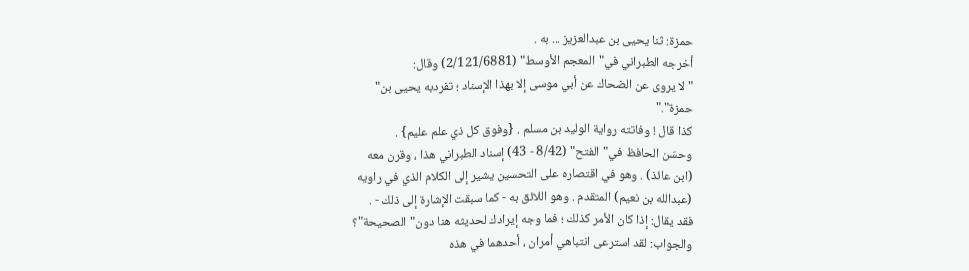حمزة: ثنا يحيى بن عبدالعزيز ... به .
أخرجه الطبراني في"المعجم الأوسط" (2/121/6881) وقال:
"لا يروى عن الضحاك عن أبي موسى إلا بهذا الإسناد ؛ تفردبه يحيى بن"
حمزة"."
كذا قال ! وفاتته رواية الوليد بن مسلم . {وفوق كل ذي علم عليم} .
وحسّن الحافظ في"الفتح" (8/42 - 43) إسناد الطبراني هذا ، وقرن معه
(ابن عائذ) . وهو في اقتصاره على التحسين يشير إلى الكلام الذي في راويه
(عبدالله بن نعيم) المتقدم . وهو اللائق به - كما سبقت الإشارة إلى ذلك - .
فقد يقال: إذا كان الأمر كذلك ؛ فما وجه إيرادك لحديثه هنا دون"الصحيحة"؟
والجواب: لقد استرعى انتباهي أمران ، أحدهما في هذه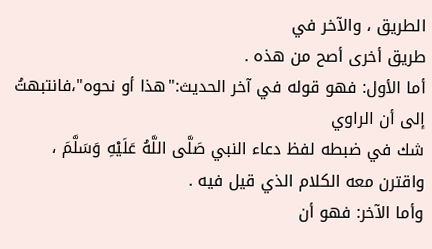الطريق ، والآخر في
طريق أخرى أصح من هذه .
أما الأول: فهو قوله في آخر الحديث:"هذا أو نحوه"،فانتبهتُ إلى أن الراوي
شك في ضبطه لفظ دعاء النبي صَلَّى اللَّهُ عَلَيْهِ وَسَلَّمَ ، واقترن معه الكلام الذي قيل فيه .
وأما الآخر: فهو أن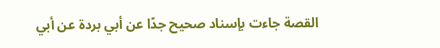القصة جاءت بإسناد صحيح جدًا عن أبي بردة عن أبي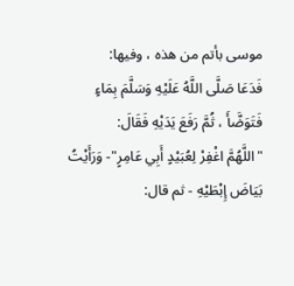موسى بأتم من هذه ، وفيها:
فَدَعَا صَلَّى اللَّهُ عَلَيْهِ وَسَلَّمَ بِمَاءٍ فَتَوَضَّأَ ، ثُمَّ رَفَعَ يَدَيْهِ فَقَالَ:
"اللَّهُمَّ اغْفِرْ لِعُبَيْدٍ أَبِي عَامِرٍ"- وَرَأَيْتُ بَيَاضَ إِبْطَيْهِ - ثم قال: